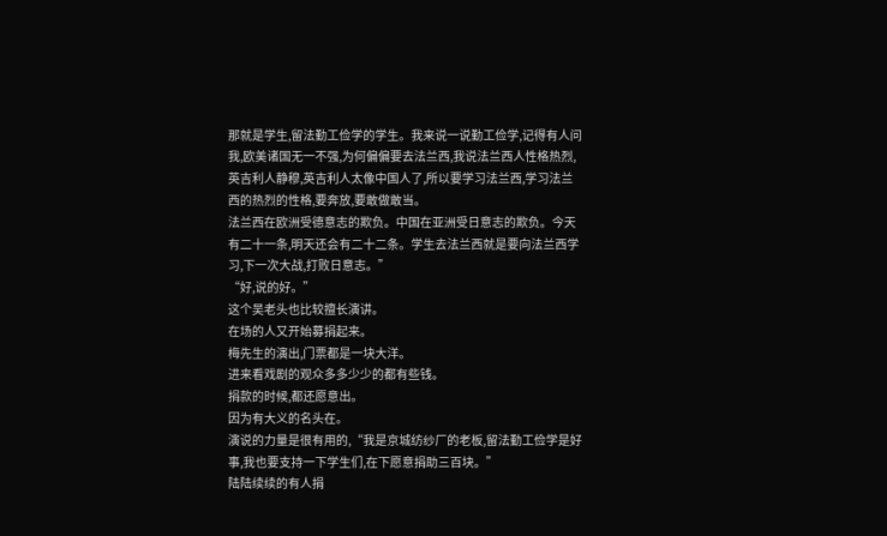那就是学生,留法勤工俭学的学生。我来说一说勤工俭学,记得有人问我,欧美诸国无一不强,为何偏偏要去法兰西,我说法兰西人性格热烈,英吉利人静穆,英吉利人太像中国人了,所以要学习法兰西,学习法兰西的热烈的性格,要奔放,要敢做敢当。
法兰西在欧洲受德意志的欺负。中国在亚洲受日意志的欺负。今天有二十一条,明天还会有二十二条。学生去法兰西就是要向法兰西学习,下一次大战,打败日意志。”
“好,说的好。”
这个吴老头也比较擅长演讲。
在场的人又开始募捐起来。
梅先生的演出,门票都是一块大洋。
进来看戏剧的观众多多少少的都有些钱。
捐款的时候,都还愿意出。
因为有大义的名头在。
演说的力量是很有用的,“我是京城纺纱厂的老板,留法勤工俭学是好事,我也要支持一下学生们,在下愿意捐助三百块。”
陆陆续续的有人捐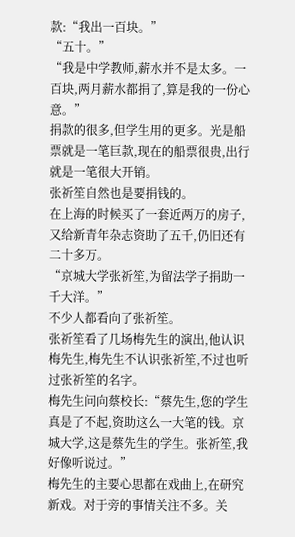款:“我出一百块。”
“五十。”
“我是中学教师,薪水并不是太多。一百块,两月薪水都捐了,算是我的一份心意。”
捐款的很多,但学生用的更多。光是船票就是一笔巨款,现在的船票很贵,出行就是一笔很大开销。
张祈笙自然也是要捐钱的。
在上海的时候买了一套近两万的房子,又给新青年杂志资助了五千,仍旧还有二十多万。
“京城大学张祈笙,为留法学子捐助一千大洋。”
不少人都看向了张祈笙。
张祈笙看了几场梅先生的演出,他认识梅先生,梅先生不认识张祈笙,不过也听过张祈笙的名字。
梅先生问向蔡校长:“蔡先生,您的学生真是了不起,资助这么一大笔的钱。京城大学,这是蔡先生的学生。张祈笙,我好像听说过。”
梅先生的主要心思都在戏曲上,在研究新戏。对于旁的事情关注不多。关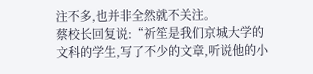注不多,也并非全然就不关注。
蔡校长回复说:“祈笙是我们京城大学的文科的学生,写了不少的文章,听说他的小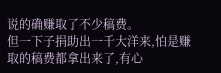说的确赚取了不少稿费。
但一下子捐助出一千大洋来,怕是赚取的稿费都拿出来了,有心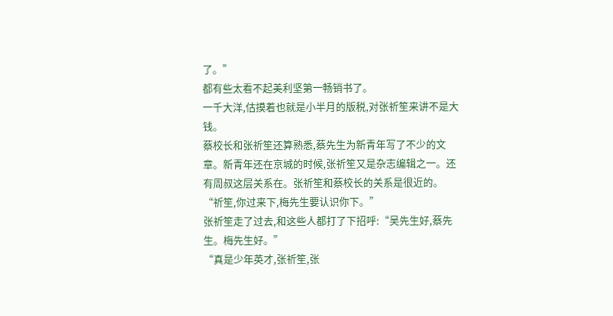了。”
都有些太看不起美利坚第一畅销书了。
一千大洋,估摸着也就是小半月的版税,对张祈笙来讲不是大钱。
蔡校长和张祈笙还算熟悉,蔡先生为新青年写了不少的文章。新青年还在京城的时候,张祈笙又是杂志编辑之一。还有周叔这层关系在。张祈笙和蔡校长的关系是很近的。
“祈笙,你过来下,梅先生要认识你下。”
张祈笙走了过去,和这些人都打了下招呼:“吴先生好,蔡先生。梅先生好。”
“真是少年英才,张祈笙,张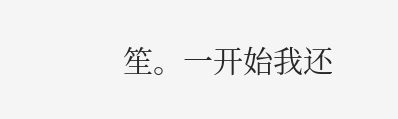笙。一开始我还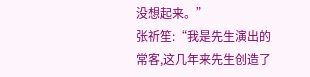没想起来。”
张祈笙:“我是先生演出的常客,这几年来先生创造了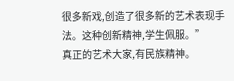很多新戏,创造了很多新的艺术表现手法。这种创新精神,学生佩服。”
真正的艺术大家,有民族精神。